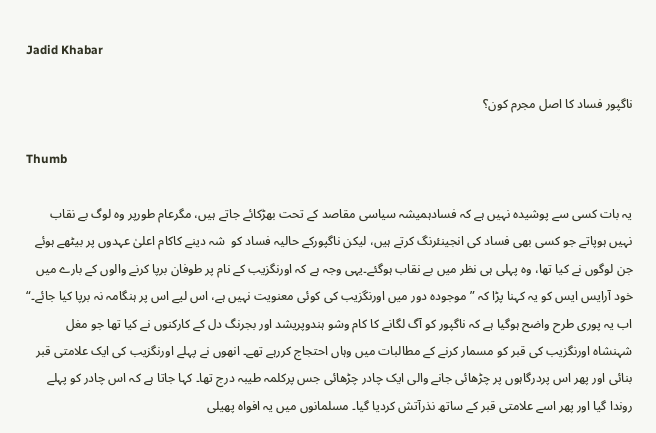Jadid Khabar

ناگپور فساد کا اصل مجرم کون؟

Thumb

یہ بات کسی سے پوشیدہ نہیں ہے کہ فسادہمیشہ سیاسی مقاصد کے تحت بھڑکائے جاتے ہیں، مگرعام طورپر وہ لوگ بے نقاب نہیں ہوپاتے جو کسی بھی فساد کی انجینئرنگ کرتے ہیں، لیکن ناگپورکے حالیہ فساد کو  شہ دینے کاکام اعلیٰ عہدوں پر بیٹھے ہوئے جن لوگوں نے کیا تھا، وہ پہلی ہی نظر میں بے نقاب ہوگئے۔یہی وجہ ہے کہ اورنگزیب کے نام پر طوفان برپا کرنے والوں کے بارے میں خود آرایس ایس کو یہ کہنا پڑا کہ ”موجودہ دور میں اورنگزیب کی کوئی معنویت نہیں ہے، اس لیے اس پر ہنگامہ نہ برپا کیا جائے۔“ اب یہ پوری طرح واضح ہوگیا ہے کہ ناگپور کو آگ لگانے کا کام وشو ہندوپریشد اور بجرنگ دل کے کارکنوں نے کیا تھا جو مغل شہنشاہ اورنگزیب کی قبر کو مسمار کرنے کے مطالبات میں وہاں احتجاج کررہے تھے۔ انھوں نے پہلے اورنگزیب کی ایک علامتی قبر بنائی اور پھر اس پردرگاہوں پر چڑھائی جانے والی ایک چادر چڑھائی جس پرکلمہ طیبہ درج تھا۔ کہا جاتا ہے کہ اس چادر کو پہلے روندا گیا اور پھر اسے علامتی قبر کے ساتھ نذرآتش کردیا گیا۔ مسلمانوں میں یہ افواہ پھیلی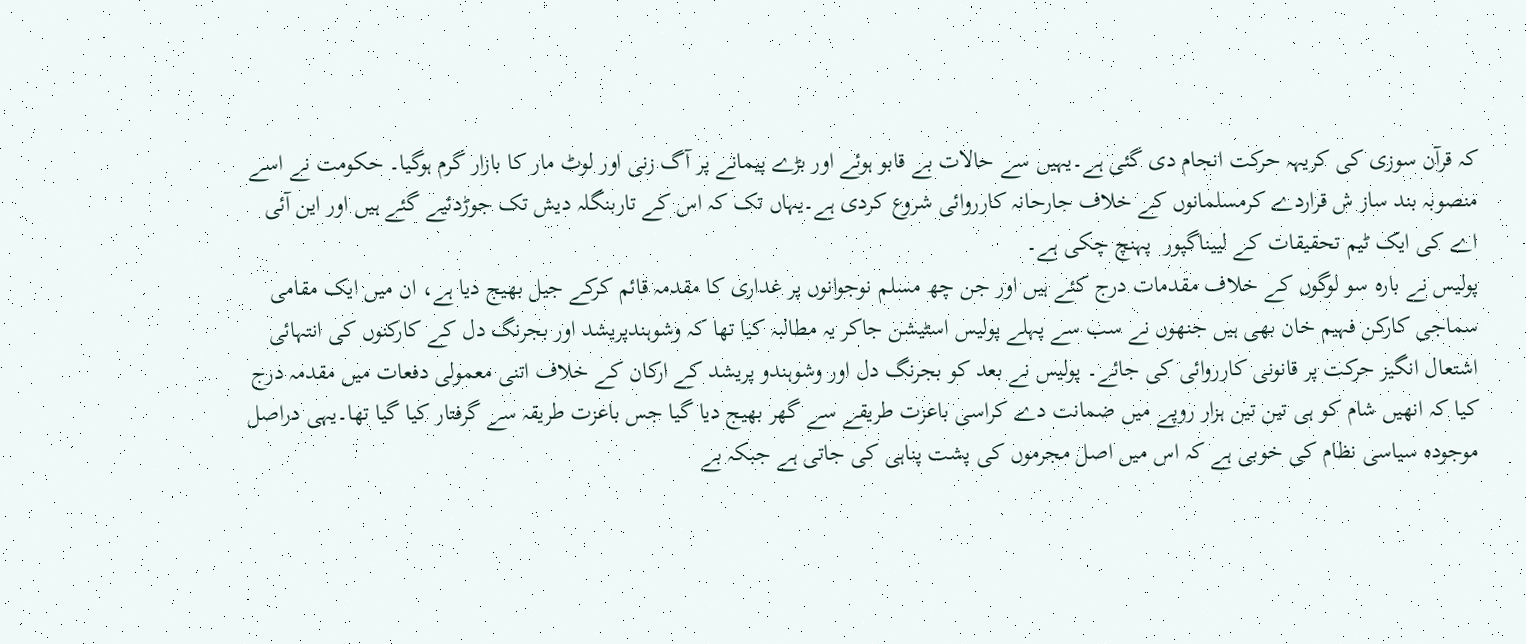کہ قرآن سوزی کی کریہہ حرکت انجام دی گئی ہے۔یہیں سے حالات بے قابو ہوئے اور بڑے پیمانے پر آگ زنی اور لوٹ مار کا بازار گرم ہوگیا۔ حکومت نے اسے منصوبہ بند ساز ش قراردے کرمسلمانوں کے خلاف جارحانہ کارروائی شروع کردی ہے۔یہاں تک کہ اس کے تاربنگلہ دیش تک جوڑدئیے گئے ہیں اور این آئی اے کی ایک ٹیم تحقیقات کے لییناگپور  پہنچ چکی ہے۔
پولیس نے بارہ سو لوگوں کے خلاف مقدمات درج کئے ہیں اور جن چھ مسلم نوجوانوں پر غداری کا مقدمہ قائم کرکے جیل بھیج دیا ہے، ان میں ایک مقامی سماجی کارکن فہیم خان بھی ہیں جنھوں نے سب سے پہلے پولیس اسٹیشن جاکر یہ مطالبہ کیا تھا کہ وشوہندپریشد اور بجرنگ دل کے کارکنوں کی انتہائی اشتعال انگیز حرکت پر قانونی کارروائی کی جائے۔ پولیس نے بعد کو بجرنگ دل اور وشوہندو پریشد کے ارکان کے خلاف اتنی معمولی دفعات میں مقدمہ درج کیا کہ انھیں شام کو ہی تین تین ہزار روپے میں ضمانت دے کراسی باعزت طریقے سے گھر بھیج دیا گیا جس باعزت طریقہ سے گرفتار کیا گیا تھا۔یہی دراصل موجودہ سیاسی نظام کی خوبی ہے کہ اس میں اصل مجرموں کی پشت پناہی کی جاتی ہے جبکہ بے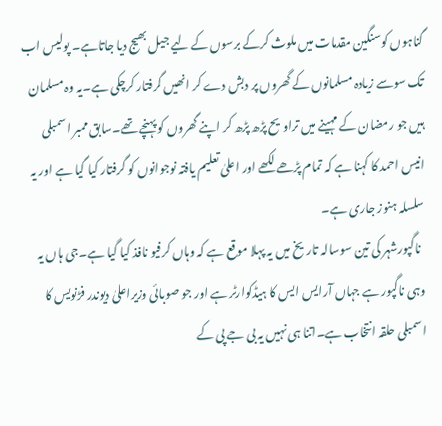گناہوں کوسنگین مقدمات میں ملوث کرکے برسوں کے لیے جیل بھیج دیا جاتاہے۔ پولیس اب تک سوسے زیادہ مسلمانوں کے گھروں پر دبش دے کر انھیں گرفتار کرچکی ہے۔یہ وہ مسلمان ہیں جو رمضان کے مہینے میں تراویح پڑھ پڑھ کر اپنے گھروں کو پہنچے تھے۔سابق ممبر اسمبلی انیس احمد کا کہنا ہے کہ تمام پڑھے لکھے اور اعلیٰ تعلیم یافتہ نوجوانوں کو گرفتار کیا گیا ہے اور یہ سلسلہ ہنوز جاری ہے۔
  ناگپورشہر کی تین سوسالہ تاریخ میں یہ پہلا موقع ہے کہ وہاں کرفیو نافذ کیا گیا ہے۔جی ہاں یہ وہی ناگپور ہے جہاں آرایس ایس کا ہیڈکوارٹر ہے اور جو صوبائی وزیراعلیٰ دیوندر فڑنویس کا اسمبلی حلقہ انتخاب ہے۔اتنا ہی نہیں یہ بی جے پی کے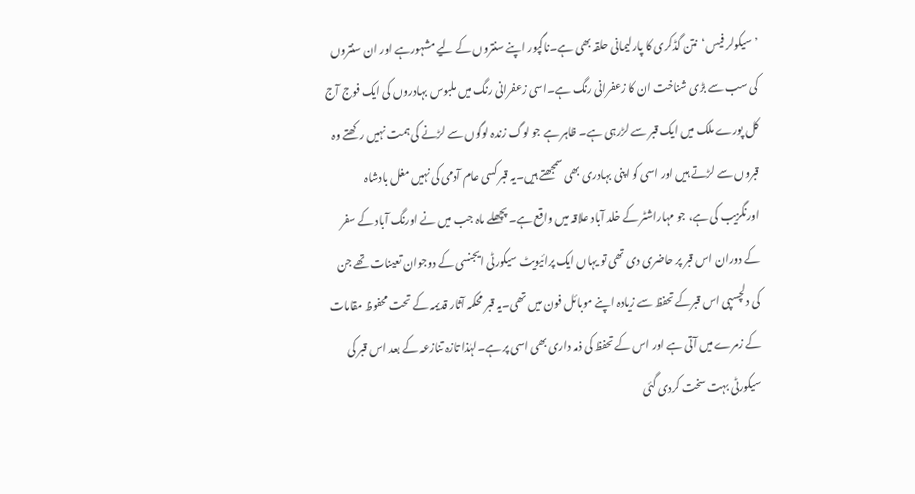’سیکولر فیس‘  نتن گڈکری کا پارلیمانی حلقہ بھی ہے۔ناگپور اپنے سنتروں کے لیے مشہورہے اور ان سنتروں کی سب سے بڑی شناخت ان کا زعفرانی رنگ ہے۔اسی زعفرانی رنگ میں ملبوس بہادروں کی ایک فوج آج کل پورے ملک میں ایک قبر سے لڑرہی ہے۔ ظاہر ہے جو لوگ زندہ لوگوں سے لڑنے کی ہمت نہیں رکھتے وہ قبروں سے لڑتے ہیں اور اسی کو اپنی بہادری بھی سمجھتے ہیں۔یہ قبر کسی عام آدمی کی نہیں مغل بادشاہ اورنگزیب کی ہے، جو مہاراشٹر کے خلد آباد علاقہ میں واقع ہے۔ پچھلے ماہ جب میں نے اورنگ آباد کے سفر کے دوران اس قبر پر حاضری دی تھی تو یہاں ایک پرائیویٹ سیکورٹی ایجنسی کے دوجوان تعینات تھے جن کی دلچسپی اس قبرکے تحفظ سے زیادہ اپنے موبائل فون میں تھی۔یہ قبر محکمہ آثار قدیمہ کے تحت محفوظ مقامات کے زمرے میں آتی ہے اور اس کے تحفظ کی ذمہ داری بھی اسی پر ہے۔لہٰذا تازہ تنازعہ کے بعد اس قبر کی سیکورٹی بہت سخت کردی گئی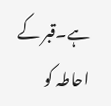ہے۔قبر کے احاطہ کو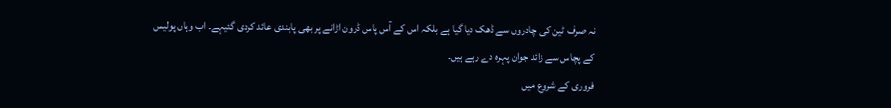نہ صرف ٹین کی چادروں سے ڈھک دیا گیا ہے بلکہ اس کے آس پاس ڈرون اڑانے پر بھی پابندی عائد کردی گئیہے۔ اب وہاں پولیس کے پچاس سے زائد جوان پہرہ دے رہے ہیں۔
فروری کے شروع میں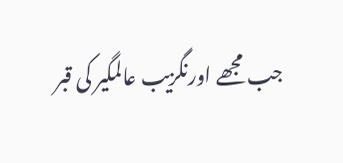جب مجھے اورنگزیب عالمگیر کی قبر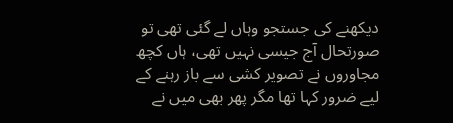دیکھنے کی جستجو وہاں لے گئی تھی تو صورتحال آج جیسی نہیں تھی، ہاں کچھ مجاوروں نے تصویر کشی سے باز رہنے کے لیے ضرور کہا تھا مگر پھر بھی میں نے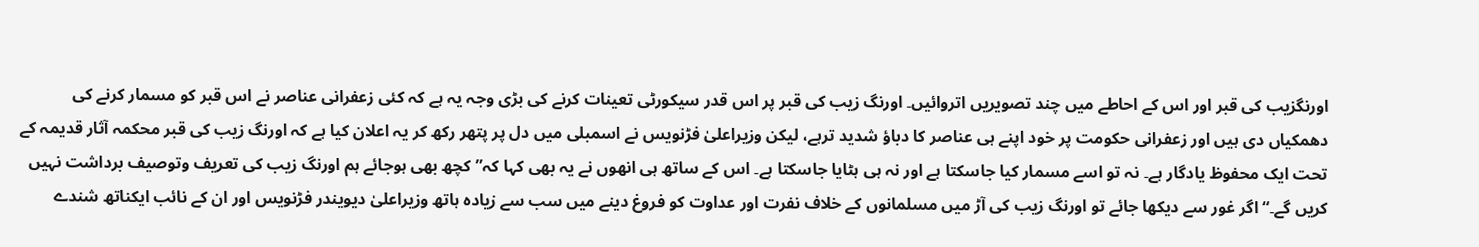اورنگزیب کی قبر اور اس کے احاطے میں چند تصویریں اتروائیں۔ اورنگ زیب کی قبر پر اس قدر سیکورٹی تعینات کرنے کی بڑی وجہ یہ ہے کہ کئی زعفرانی عناصر نے اس قبر کو مسمار کرنے کی دھمکیاں دی ہیں اور زعفرانی حکومت پر خود اپنے ہی عناصر کا دباؤ شدید ترہے، لیکن وزیراعلیٰ فڑنویس نے اسمبلی میں دل پر پتھر رکھ کر یہ اعلان کیا ہے کہ اورنگ زیب کی قبر محکمہ آثار قدیمہ کے تحت ایک محفوظ یادگار ہے۔ نہ تو اسے مسمار کیا جاسکتا ہے اور نہ ہی ہٹایا جاسکتا ہے۔ اس کے ساتھ ہی انھوں نے یہ بھی کہا کہ”کچھ بھی ہوجائے ہم اورنگ زیب کی تعریف وتوصیف برداشت نہیں کریں گے۔“اگر غور سے دیکھا جائے تو اورنگ زیب کی آڑ میں مسلمانوں کے خلاف نفرت اور عداوت کو فروغ دینے میں سب سے زیادہ ہاتھ وزیراعلیٰ دیویندر فڑنویس اور ان کے نائب ایکناتھ شندے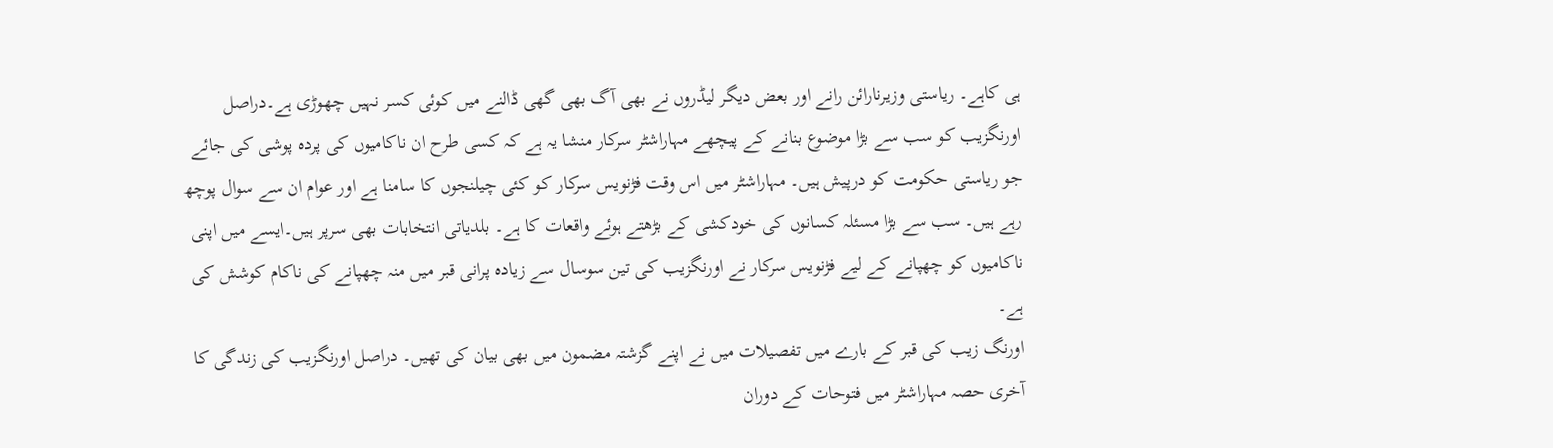ہی کاہے۔ ریاستی وزیرنارائن رانے اور بعض دیگر لیڈروں نے بھی آگ بھی گھی ڈالنے میں کوئی کسر نہیں چھوڑی ہے۔دراصل اورنگزیب کو سب سے بڑا موضوع بنانے کے پیچھے مہاراشٹر سرکار منشا یہ ہے کہ کسی طرح ان ناکامیوں کی پردہ پوشی کی جائے جو ریاستی حکومت کو درپیش ہیں۔ مہاراشٹر میں اس وقت فڑنویس سرکار کو کئی چیلنجوں کا سامنا ہے اور عوام ان سے سوال پوچھ رہے ہیں۔ سب سے بڑا مسئلہ کسانوں کی خودکشی کے بڑھتے ہوئے واقعات کا ہے۔ بلدیاتی انتخابات بھی سرپر ہیں۔ایسے میں اپنی ناکامیوں کو چھپانے کے لیے فڑنویس سرکار نے اورنگزیب کی تین سوسال سے زیادہ پرانی قبر میں منہ چھپانے کی ناکام کوشش کی ہے۔
اورنگ زیب کی قبر کے بارے میں تفصیلات میں نے اپنے گزشتہ مضمون میں بھی بیان کی تھیں۔ دراصل اورنگزیب کی زندگی کا آخری حصہ مہاراشٹر میں فتوحات کے دوران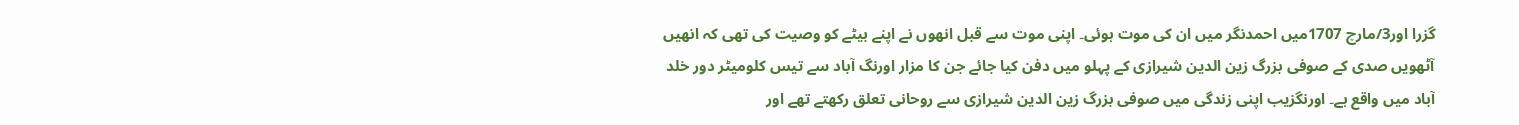گزرا اور3/مارچ 1707میں احمدنگر میں ان کی موت ہوئی۔ اپنی موت سے قبل انھوں نے اپنے بیٹے کو وصیت کی تھی کہ انھیں آٹھویں صدی کے صوفی بزرگ زین الدین شیرازی کے پہلو میں دفن کیا جائے جن کا مزار اورنگ آباد سے تیس کلومیٹر دور خلد آباد میں واقع ہے۔ اورنگزیب اپنی زندگی میں صوفی بزرگ زین الدین شیرازی سے روحانی تعلق رکھتے تھے اور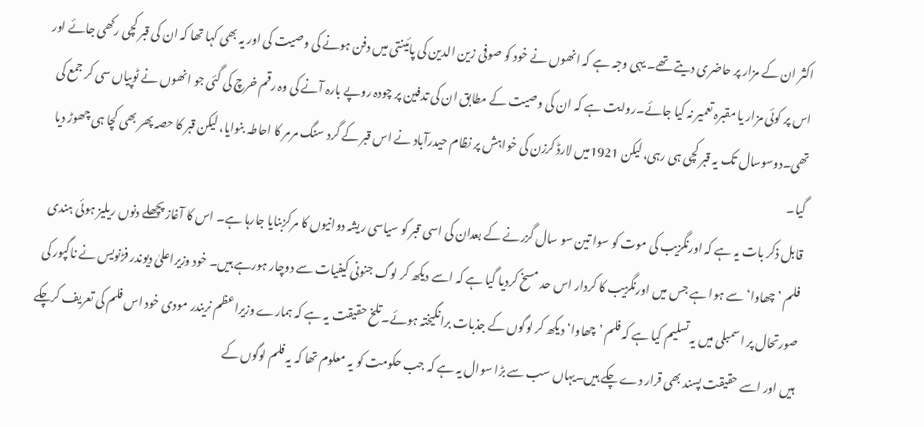اکثر ان کے مزار پر حاضری دیتے تھے۔ یہی وجہ ہے کہ انھوں نے خود کو صوفی زین الدین کی پائینتی میں دفن ہونے کی وصیت کی اور یہ بھی کہا تھا کہ ان کی قبر کچی رکھی جائے اور اس پر کوئی مزار یا مقبرہ تعمیر نہ کیا جائے۔روایت ہے کہ ان کی وصیت کے مطابق ان کی تدفین پر چودہ روپے بارہ آنے کی وہ رقم خرچ کی گئی جو انھوں نے ٹوپیاں سی کر جمع کی تھی۔دوسوسال تک یہ قبر کچی ہی رہی، لیکن 1921میں لارڈ کرزن کی خواہش پر نظام حیدرآباد نے اس قبر کے گرد سنگ مرمر کا احاطہ بنوایا، لیکن قبر کا حصہ پھر بھی کچا ہی چھوڑ دیا گیا۔
قابل ذکر بات یہ ہے کہ اورنگزیب کی موت کو سوا تین سو سال گزرنے کے بعدان کی اسی قبر کو سیاسی ریشہ دوانیوں کا مرکزبنایا جارہا ہے۔ اس کا آغاز پچھلے دنوں ریلیز ہوئی ہندی فلم ’چھاوا‘ سے ہوا ہے جس میں اورنگزیب کا کردار اس حد مسخ کردیا گیا ہے کہ اسے دیکھ کر لوگ جنونی کیفیات سے دوچار ہورہے ہیں۔ خود وزیراعلیٰ دیوندر فڑنویس نے ناگپور کی صورتحال پر اسمبلی میں یہ تسلیم کیا ہے کہ فلم ’چھاوا‘ دیکھ کر لوگوں کے جذبات برانگیختہ ہوئے۔تلخ حقیقت یہ ہے کہ ہمارے وزیراعظم نریندر مودی خود اس فلم کی تعریف کرچکے ہیں اور اسے حقیقت پسند بھی قرار دے چکے ہیں۔یہاں سب سے بڑا سوال یہ ہے کہ جب حکومت کو یہ معلوم تھا کہ یہ فلم لوگوں کے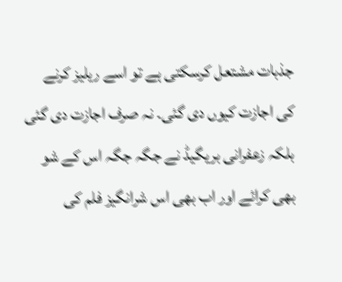جذبات مشتعل کرسکتی ہے تو اسے ریلیز کرنے کی اجازت کیوں دی گئی۔ نہ صرف اجازت دی گئی بلکہ زعفرانی بریگیڈ نے جگہ جگہ اس کے شو بھی کرائے اور اب بھی اس شرانگیز فلم کی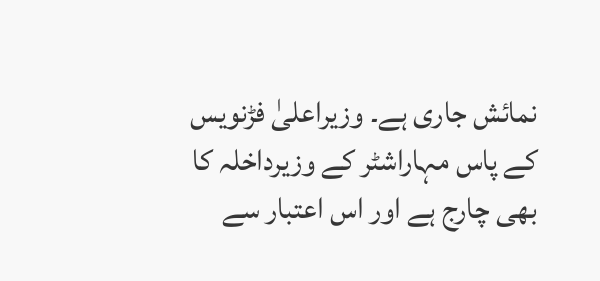نمائش جاری ہے۔ وزیراعلیٰ فڑنویس کے پاس مہاراشٹر کے وزیرداخلہ کا بھی چارج ہے اور اس اعتبار سے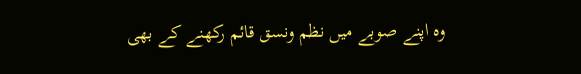وہ اپنے صوبے میں نظم ونسق قائم رکھنے کے بھی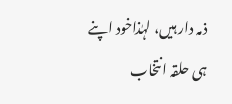ذمہ دار ہیں، لہٰذاخود اپنے ہی حلقہ انتخاب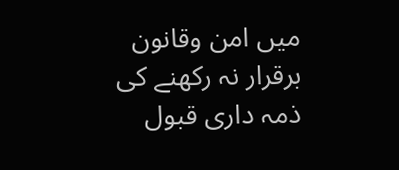میں امن وقانون برقرار نہ رکھنے کی ذمہ داری قبول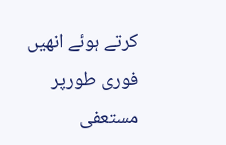کرتے ہوئے انھیں فوری طورپر مستعفی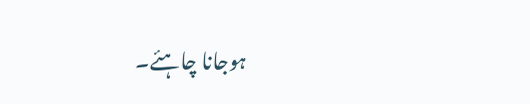ہوجانا چاہئے۔